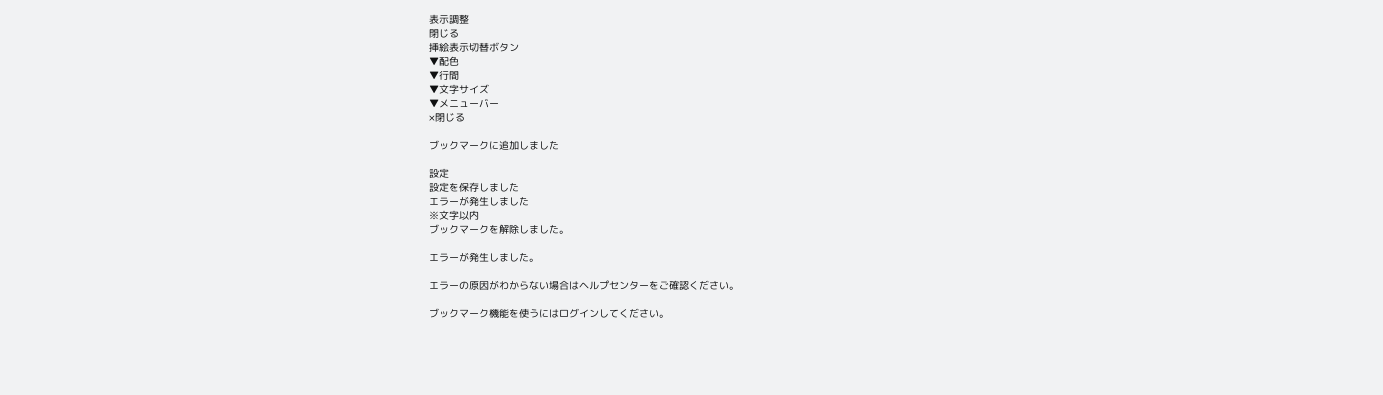表示調整
閉じる
挿絵表示切替ボタン
▼配色
▼行間
▼文字サイズ
▼メニューバー
×閉じる

ブックマークに追加しました

設定
設定を保存しました
エラーが発生しました
※文字以内
ブックマークを解除しました。

エラーが発生しました。

エラーの原因がわからない場合はヘルプセンターをご確認ください。

ブックマーク機能を使うにはログインしてください。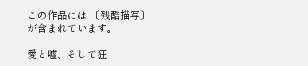この作品には 〔残酷描写〕が含まれています。

愛と嘘、そして狂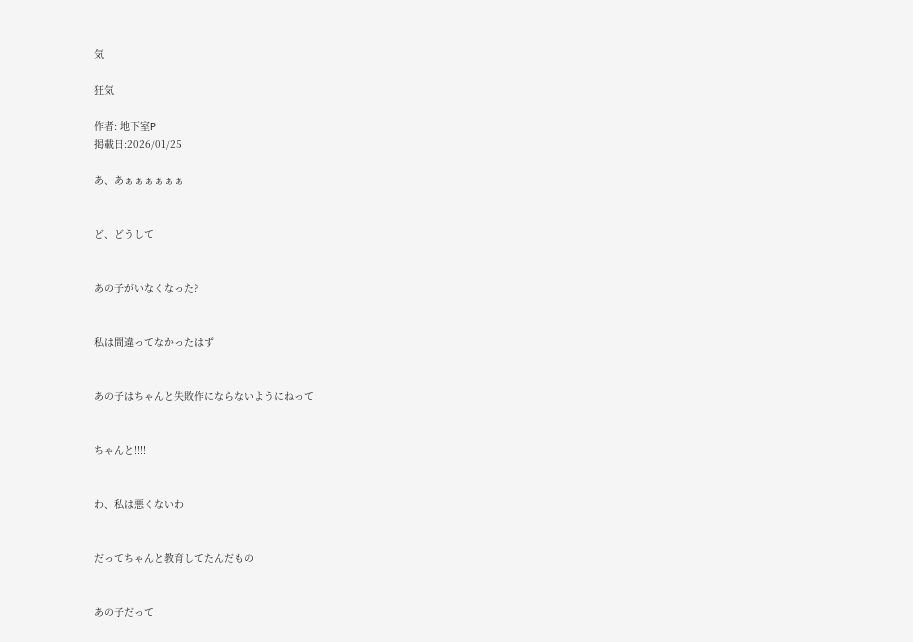気

狂気

作者: 地下室P
掲載日:2026/01/25

あ、あぁぁぁぁぁぁ


ど、どうして


あの子がいなくなった?


私は間違ってなかったはず


あの子はちゃんと失敗作にならないようにねって


ちゃんと!!!!


わ、私は悪くないわ


だってちゃんと教育してたんだもの


あの子だって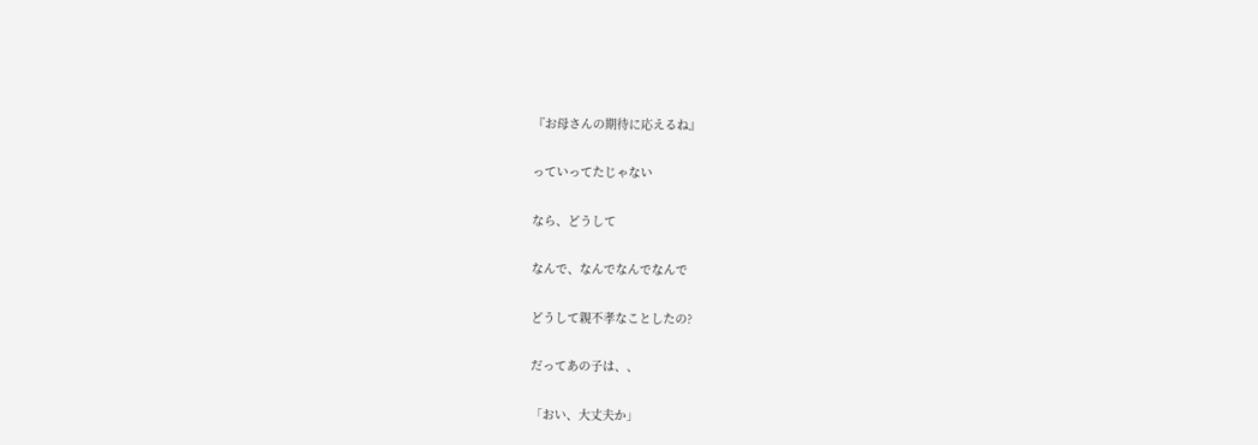『お母さんの期待に応えるね』


っていってたじゃない


なら、どうして


なんで、なんでなんでなんで


どうして親不孝なことしたの?


だってあの子は、、


「おい、大丈夫か」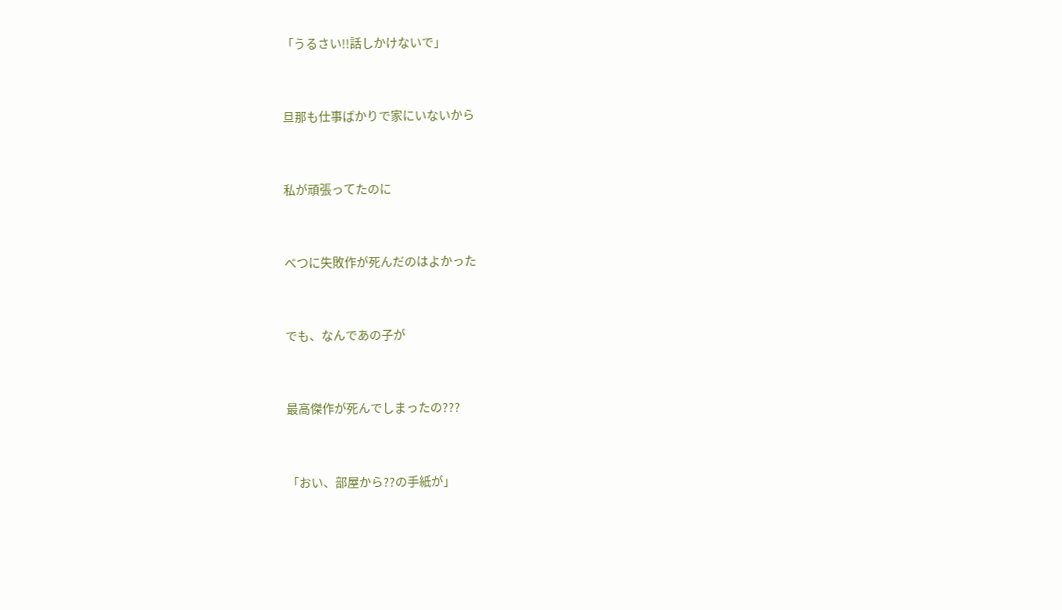「うるさい!!話しかけないで」


旦那も仕事ばかりで家にいないから


私が頑張ってたのに


べつに失敗作が死んだのはよかった


でも、なんであの子が


最高傑作が死んでしまったの???


「おい、部屋から??の手紙が」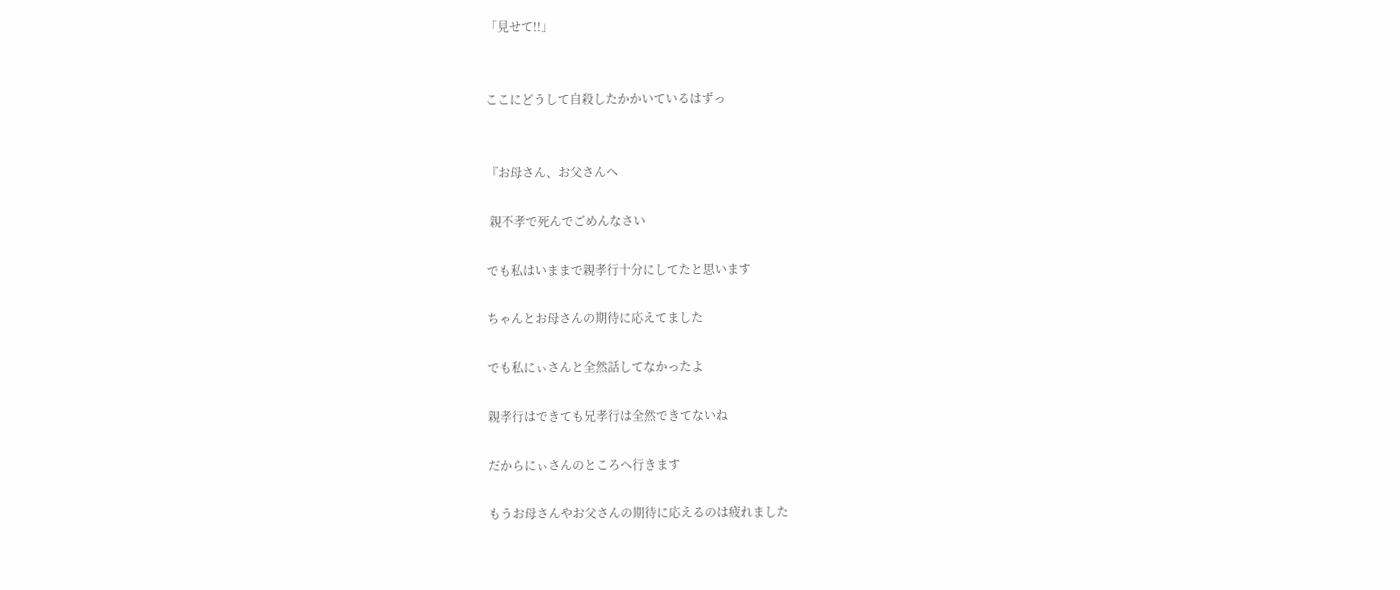「見せて!!」


ここにどうして自殺したかかいているはずっ


『お母さん、お父さんへ

 親不孝で死んでごめんなさい

でも私はいままで親孝行十分にしてたと思います

ちゃんとお母さんの期待に応えてました

でも私にぃさんと全然話してなかったよ

親孝行はできても兄孝行は全然できてないね

だからにぃさんのところへ行きます

もうお母さんやお父さんの期待に応えるのは疲れました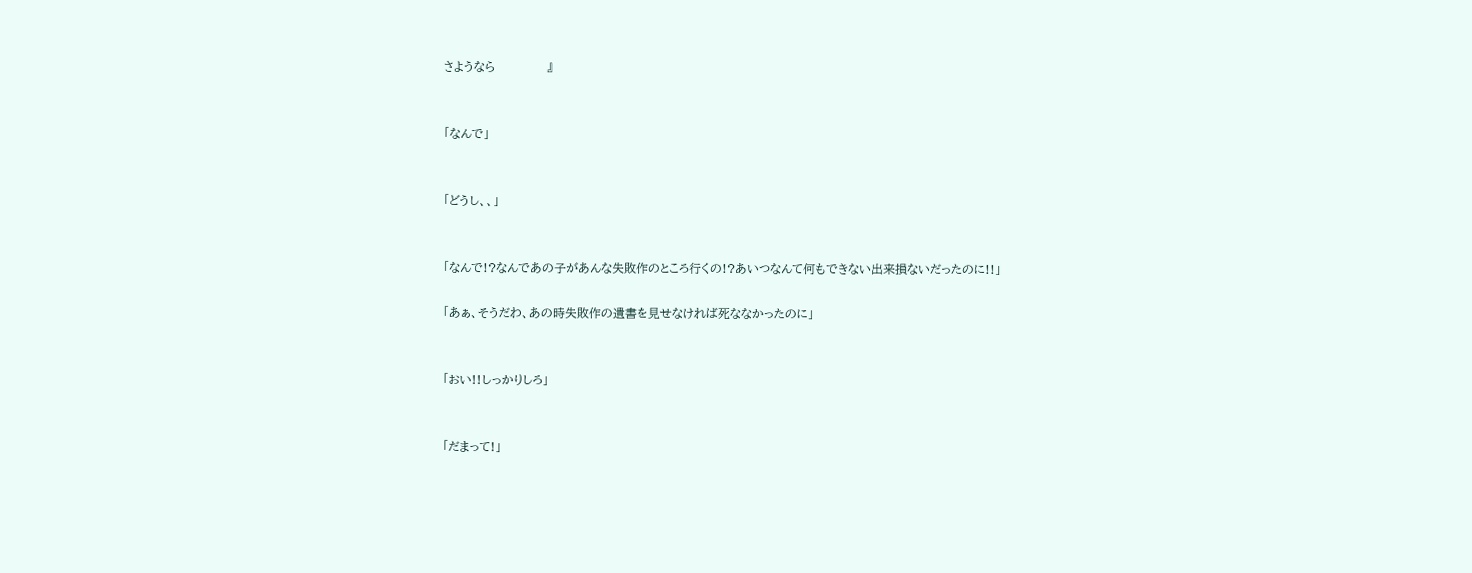さようなら             』


「なんで」


「どうし、、」


「なんで!?なんであの子があんな失敗作のところ行くの!?あいつなんて何もできない出来損ないだったのに!!」

「あぁ、そうだわ、あの時失敗作の遺書を見せなければ死ななかったのに」


「おい!!しっかりしろ」


「だまって!」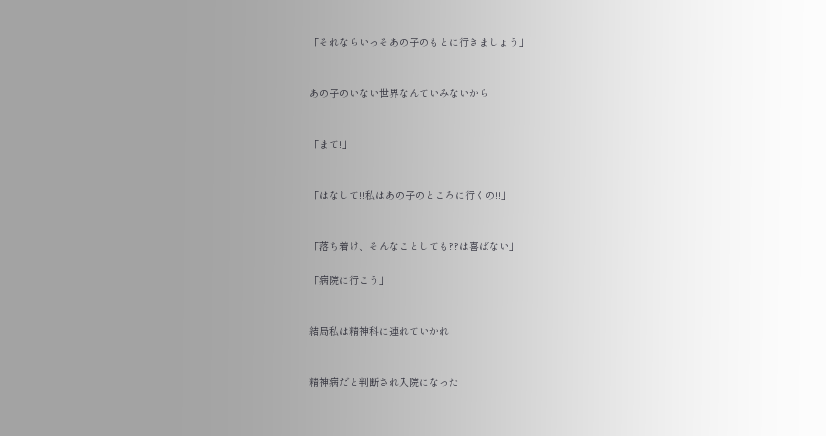「それならいっそあの子のもとに行きましょう」


あの子のいない世界なんていみないから


「まて!」


「はなして!!私はあの子のところに行くの!!」


「落ち着け、そんなことしても??は喜ばない」

「病院に行こう」


結局私は精神科に連れていかれ


精神病だと判断され入院になった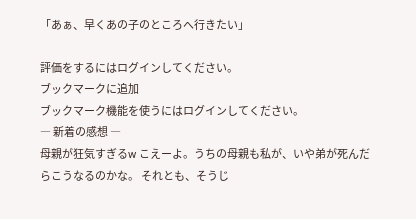「あぁ、早くあの子のところへ行きたい」

評価をするにはログインしてください。
ブックマークに追加
ブックマーク機能を使うにはログインしてください。
― 新着の感想 ―
母親が狂気すぎるw こえーよ。うちの母親も私が、いや弟が死んだらこうなるのかな。 それとも、そうじ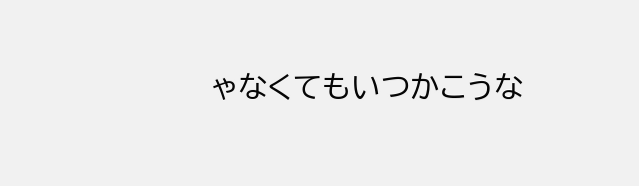ゃなくてもいつかこうな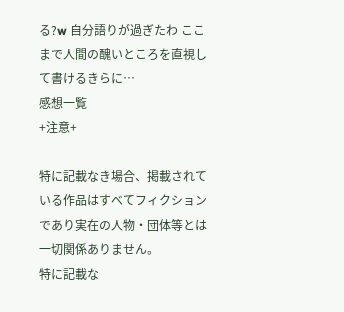る?w 自分語りが過ぎたわ ここまで人間の醜いところを直視して書けるきらに…
感想一覧
+注意+

特に記載なき場合、掲載されている作品はすべてフィクションであり実在の人物・団体等とは一切関係ありません。
特に記載な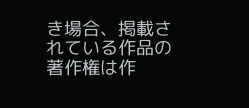き場合、掲載されている作品の著作権は作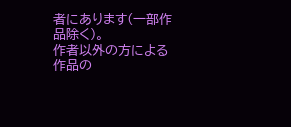者にあります(一部作品除く)。
作者以外の方による作品の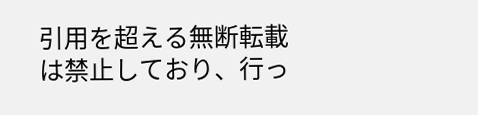引用を超える無断転載は禁止しており、行っ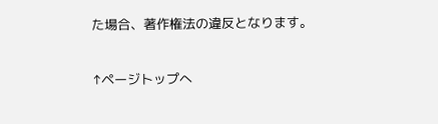た場合、著作権法の違反となります。

↑ページトップへ